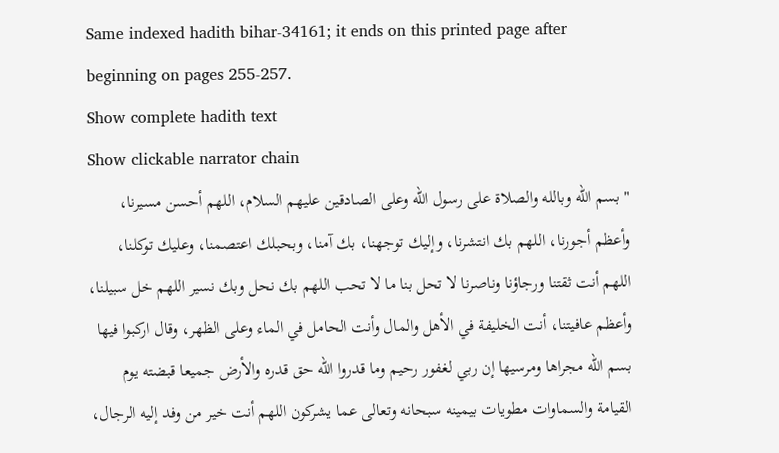Same indexed hadith bihar-34161; it ends on this printed page after beginning on pages 255-257.
Show complete hadith text
Show clickable narrator chain
" بسم الله وبالله والصلاة على رسول الله وعلى الصادقين عليهم السلام، اللهم أحسن مسيرنا، وأعظم أجورنا، اللهم بك انتشرنا، وإليك توجهنا، بك آمنا، وبحبلك اعتصمنا، وعليك توكلنا، اللهم أنت ثقتنا ورجاؤنا وناصرنا لا تحل بنا ما لا تحب اللهم بك نحل وبك نسير اللهم خل سبيلنا، وأعظم عافيتنا، أنت الخليفة في الأهل والمال وأنت الحامل في الماء وعلى الظهر، وقال اركبوا فيها بسم الله مجراها ومرسيها إن ربي لغفور رحيم وما قدروا الله حق قدره والأرض جميعا قبضته يوم القيامة والسماوات مطويات بيمينه سبحانه وتعالى عما يشركون اللهم أنت خير من وفد إليه الرجال،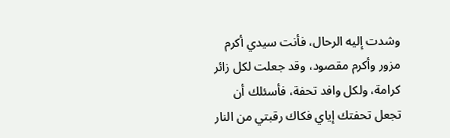وشدت إليه الرحال، فأنت سيدي أكرم مزور وأكرم مقصود، وقد جعلت لكل زائر كرامة، ولكل وافد تحفة، فأسئلك أن تجعل تحفتك إياي فكاك رقبتي من النار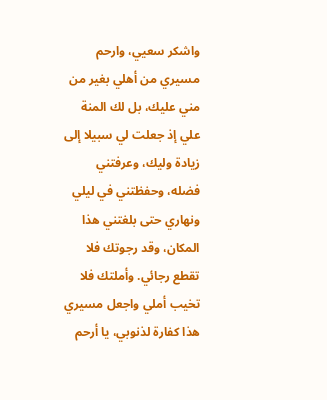واشكر سعيي، وارحم مسيري من أهلي بغير من مني عليك، بل لك المنة علي إذ جعلت لي سبيلا إلى زيادة وليك، وعرفتني فضله، وحفظتني في ليلي ونهاري حتى بلغتني هذا المكان، وقد رجوتك فلا تقطع رجائي. وأملتك فلا تخيب أملي واجعل مسيري هذا كفارة لذنوبي، يا أرحم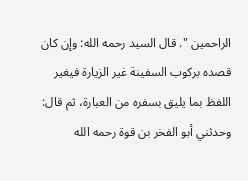الراحمين ". قال السيد رحمه الله: وإن كان قصده بركوب السفينة غير الزيارة فيغير اللفظ بما يليق بسفره من العبارة، ثم قال: وحدثني أبو الفخر بن قوة رحمه الله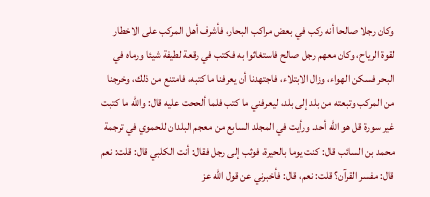وكان رجلا صالحا أنه ركب في بعض مراكب البحار، فأشرف أهل المركب على الاخطار لقوة الرياح، وكان معهم رجل صالح فاستغاثوا به فكتب في رقعة لطيفة شيئا ورماه في البحر فسكن الهواء، وزال الابتلاء، فاجتهدنا أن يعرفنا ما كتبه، فامتنع من ذلك، وخرجنا من المركب وتبعته من بلد إلى بلد، ليعرفني ما كتب فلما ألححت عليه قال: والله ما كتبت غير سورة قل هو الله أحد. ورأيت في المجلد السابع من معجم البلدان للحموي في ترجمة محمد بن السائب قال: كنت يوما بالحيرة، فوثب إلى رجل فقال: أنت الكلبي قال: قلت: نعم قال: مفسر القرآن؟ قلت: نعم، قال: فأخبرني عن قول الله عز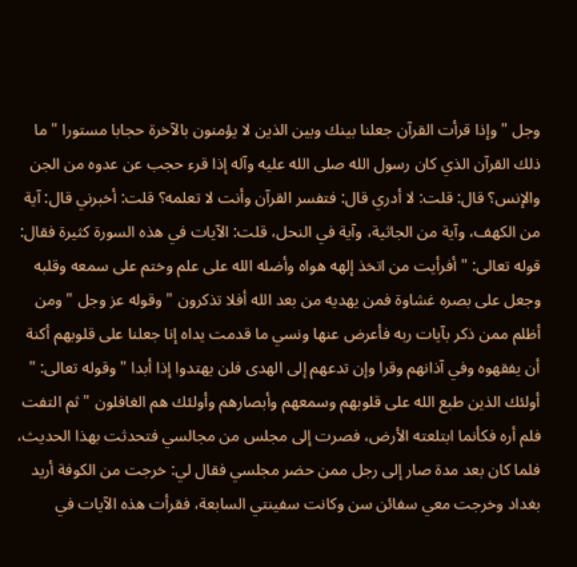وجل " وإذا قرأت القرآن جعلنا بينك وبين الذين لا يؤمنون بالآخرة حجابا مستورا " ما ذلك القرآن الذي كان رسول الله صلى الله عليه وآله إذا قرء حجب عن عدوه من الجن والإنس؟ قال: قلت: لا أدري قال: فتفسر القرآن وأنت لا تعلمه؟ قلت: أخبرني قال: آية من الكهف، وآية من الجاثية، وآية في النحل، قلت: الآيات في هذه السورة كثيرة فقال: قوله تعالى: " أفرأيت من اتخذ إلهه هواه وأضله الله على علم وختم على سمعه وقلبه وجعل على بصره غشاوة فمن يهديه من بعد الله أفلا تذكرون " وقوله عز وجل " ومن أظلم ممن ذكر بآيات ربه فأعرض عنها ونسي ما قدمت يداه إنا جعلنا على قلوبهم أكنة أن يفقهوه وفي آذانهم وقرا وإن تدعهم إلى الهدى فلن يهتدوا إذا أبدا " وقوله تعالى: " أولئك الذين طبع الله على قلوبهم وسمعهم وأبصارهم وأولئك هم الغافلون " ثم التفت فلم أره فكأنما ابتلعته الأرض، فصرت إلى مجلس من مجالسي فتحدثت بهذا الحديث، فلما كان بعد مدة صار إلى رجل ممن حضر مجلسي فقال لي: خرجت من الكوفة أريد بغداد وخرجت معي سفائن سن وكانت سفينتي السابعة، فقرأت هذه الآيات في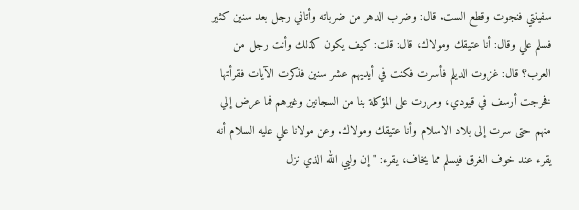سفينتي فنجوت وقطع الست. قال: وضرب الدهر من ضرباته وأتاني رجل بعد سنين كثير فسلم علي وقال: أنا عتيقك ومولاك، قال: قلت: كيف يكون كذلك وأنت رجل من العرب؟ قال: غزوت الديلم فأسرت فكنت في أيديهم عشر سنين فذكرت الآيات فقرأتها فخرجت أرسف في قيودي، ومررت على المؤكلة بنا من السجانين وغيرهم فما عرض إلي منهم حتى سرت إلى بلاد الاسلام وأنا عتيقك ومولاك. وعن مولانا علي عليه السلام أنه يقرء عند خوف الغرق فيسلم مما يخاف، يقرء: " إن وليي الله الذي نزل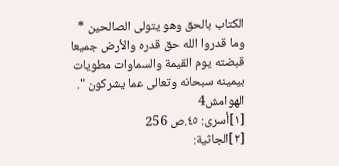الكتاب بالحق وهو يتولى الصالحين * وما قدروا الله حق قدره والأرض جميعا قبضته يوم القيمة والسماوات مطويات بيمينه سبحانه وتعالى عما يشركون ".
الهوامش4
[١]أسرى: ٤٥.ص 256
[٢]الجاثية: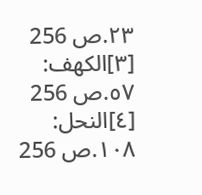٢٣.ص 256
[٣]الكهف: ٥٧.ص 256
[٤]النحل: ١٠٨.ص 256